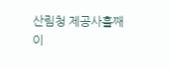산림청 제공사흘째 이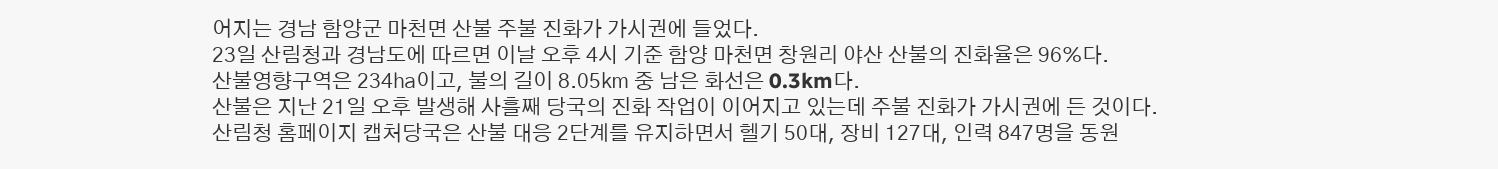어지는 경남 함양군 마천면 산불 주불 진화가 가시권에 들었다.
23일 산림청과 경남도에 따르면 이날 오후 4시 기준 함양 마천면 창원리 야산 산불의 진화율은 96%다.
산불영향구역은 234㏊이고, 불의 길이 8.05㎞ 중 남은 화선은 0.3km다.
산불은 지난 21일 오후 발생해 사흘째 당국의 진화 작업이 이어지고 있는데 주불 진화가 가시권에 든 것이다.
산림청 홈페이지 캡처당국은 산불 대응 2단계를 유지하면서 헬기 50대, 장비 127대, 인력 847명을 동원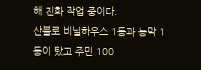해 진화 작업 중이다.
산불로 비닐하우스 1동과 농막 1동이 탔고 주민 100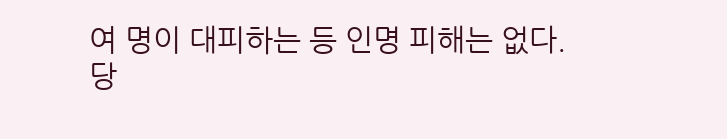여 명이 대피하는 등 인명 피해는 없다.
당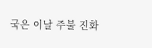국은 이날 주불 진화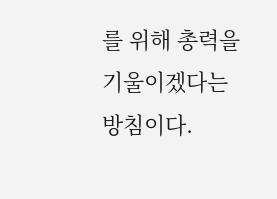를 위해 총력을 기울이겠다는 방침이다.